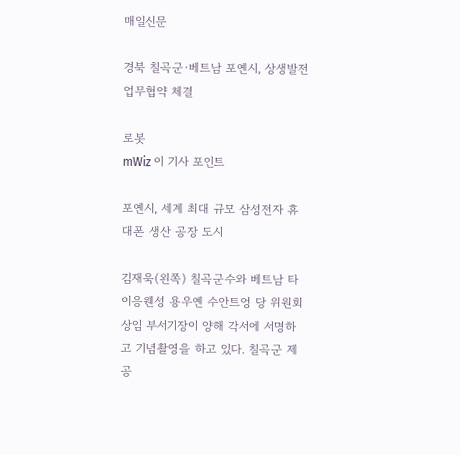매일신문

경북 칠곡군·베트남 포옌시, 상생발전 업무협약 체결

로봇
mWiz 이 기사 포인트

포옌시, 세계 최대 규모 삼성전자 휴대폰 생산 공장 도시

김재욱(왼쪽) 칠곡군수와 베트남 타이응웬성 용우옌 수안트엉 당 위원회 상임 부서기장이 양해 각서에 서명하고 기념촬영을 하고 있다. 칠곡군 제공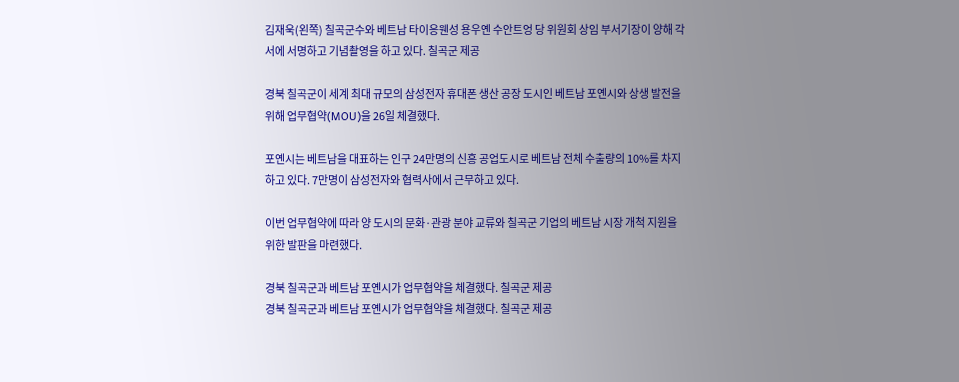김재욱(왼쪽) 칠곡군수와 베트남 타이응웬성 용우옌 수안트엉 당 위원회 상임 부서기장이 양해 각서에 서명하고 기념촬영을 하고 있다. 칠곡군 제공

경북 칠곡군이 세계 최대 규모의 삼성전자 휴대폰 생산 공장 도시인 베트남 포옌시와 상생 발전을 위해 업무협약(MOU)을 26일 체결했다.

포옌시는 베트남을 대표하는 인구 24만명의 신흥 공업도시로 베트남 전체 수출량의 10%를 차지하고 있다. 7만명이 삼성전자와 협력사에서 근무하고 있다.

이번 업무협약에 따라 양 도시의 문화·관광 분야 교류와 칠곡군 기업의 베트남 시장 개척 지원을 위한 발판을 마련했다.

경북 칠곡군과 베트남 포옌시가 업무협약을 체결했다. 칠곡군 제공
경북 칠곡군과 베트남 포옌시가 업무협약을 체결했다. 칠곡군 제공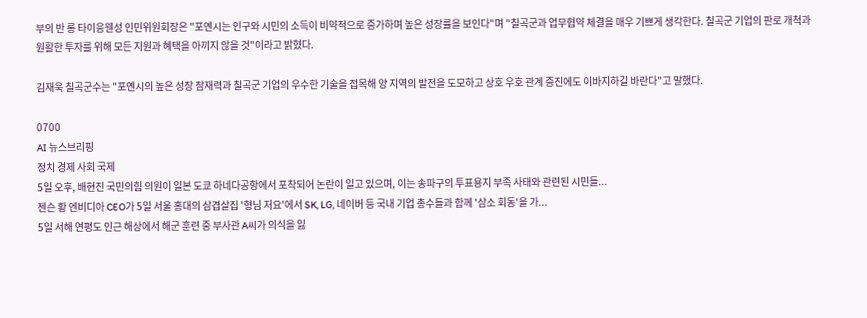부의 반 롱 타이응웬성 인민위원회장은 "포옌시는 인구와 시민의 소득이 비약적으로 증가하며 높은 성장률을 보인다"며 "칠곡군과 업무협약 체결을 매우 기쁘게 생각한다. 칠곡군 기업의 판로 개척과 원활한 투자를 위해 모든 지원과 혜택을 아끼지 않을 것"이라고 밝혔다.

김재욱 칠곡군수는 "포옌시의 높은 성장 잠재력과 칠곡군 기업의 우수한 기술을 접목해 양 지역의 발전을 도모하고 상호 우호 관계 증진에도 이바지하길 바란다"고 말했다.

0700
AI 뉴스브리핑
정치 경제 사회 국제
5일 오후, 배현진 국민의힘 의원이 일본 도쿄 하네다공항에서 포착되어 논란이 일고 있으며, 이는 송파구의 투표용지 부족 사태와 관련된 시민들...
젠슨 황 엔비디아 CEO가 5일 서울 홍대의 삼겹살집 '형님 저요'에서 SK, LG, 네이버 등 국내 기업 총수들과 함께 '삼소 회동'을 가...
5일 서해 연평도 인근 해상에서 해군 훈련 중 부사관 A씨가 의식을 잃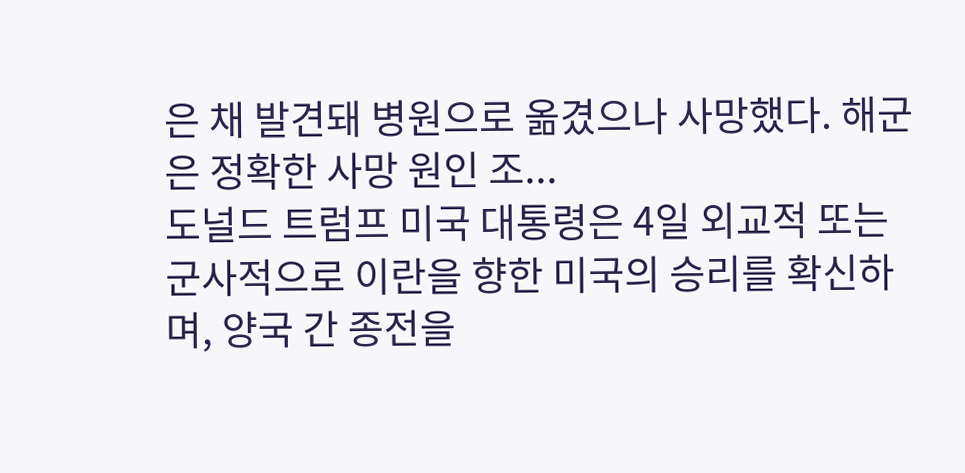은 채 발견돼 병원으로 옮겼으나 사망했다. 해군은 정확한 사망 원인 조...
도널드 트럼프 미국 대통령은 4일 외교적 또는 군사적으로 이란을 향한 미국의 승리를 확신하며, 양국 간 종전을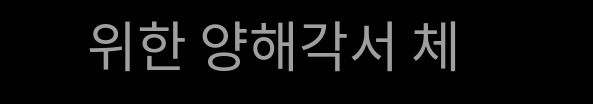위한 양해각서 체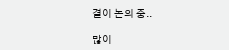결이 논의 중..

많이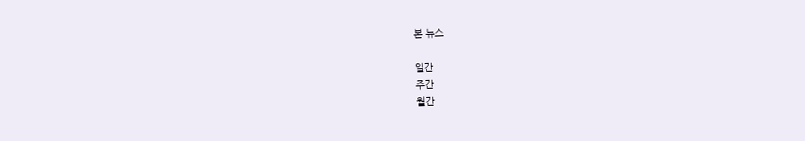본 뉴스

일간
주간
월간